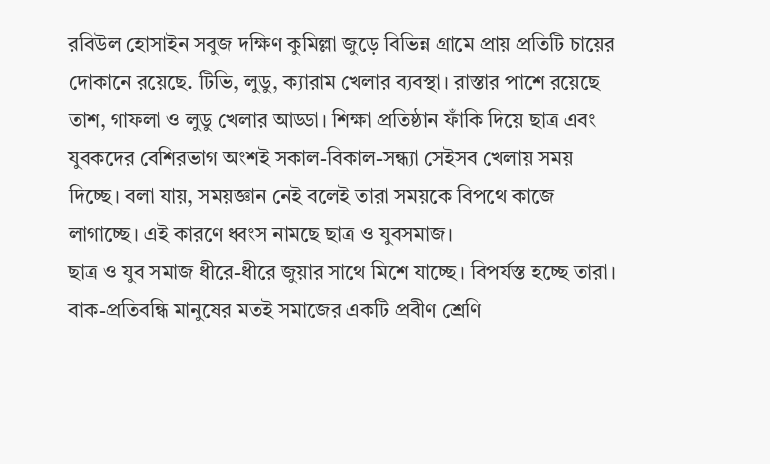রবিউল হোসাইন সবুজ দক্ষিণ কুমিল্লা জুড়ে বিভিন্ন গ্রামে প্রায় প্রতিটি চায়ের দোকানে রয়েছে. টিভি, লুডু, ক্যারাম খেলার ব্যবস্থা। রাস্তার পাশে রয়েছে তাশ, গাফলা ও লুডু খেলার আড্ডা। শিক্ষা প্রতিষ্ঠান ফাঁকি দিয়ে ছাত্র এবং যুবকদের বেশিরভাগ অংশই সকাল-বিকাল-সন্ধ্যা সেইসব খেলায় সময় দিচ্ছে। বলা যায়, সময়জ্ঞান নেই বলেই তারা সময়কে বিপথে কাজে লাগাচ্ছে। এই কারণে ধ্বংস নামছে ছাত্র ও যুবসমাজ।
ছাত্র ও যুব সমাজ ধীরে-ধীরে জুয়ার সাথে মিশে যাচ্ছে। বিপর্যস্ত হচ্ছে তারা। বাক-প্রতিবন্ধি মানুষের মতই সমাজের একটি প্রবীণ শ্রেণি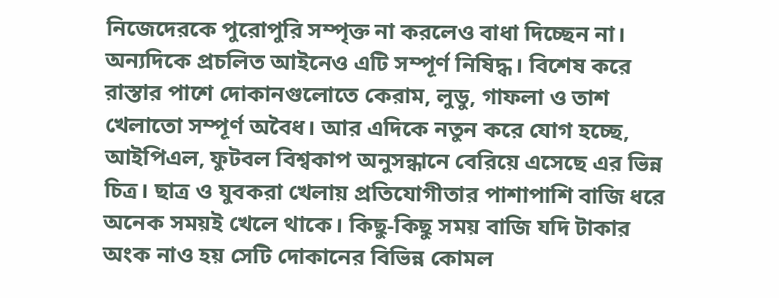নিজেদেরকে পুরোপুরি সম্পৃক্ত না করলেও বাধা দিচ্ছেন না। অন্যদিকে প্রচলিত আইনেও এটি সম্পূর্ণ নিষিদ্ধ। বিশেষ করে রাস্তার পাশে দোকানগুলোতে কেরাম, লুডু, গাফলা ও তাশ খেলাতো সম্পূর্ণ অবৈধ। আর এদিকে নতুন করে যোগ হচ্ছে, আইপিএল, ফুটবল বিশ্বকাপ অনুসন্ধানে বেরিয়ে এসেছে এর ভিন্ন চিত্র। ছাত্র ও যুবকরা খেলায় প্রতিযোগীতার পাশাপাশি বাজি ধরে অনেক সময়ই খেলে থাকে। কিছু-কিছু সময় বাজি যদি টাকার অংক নাও হয় সেটি দোকানের বিভিন্ন কোমল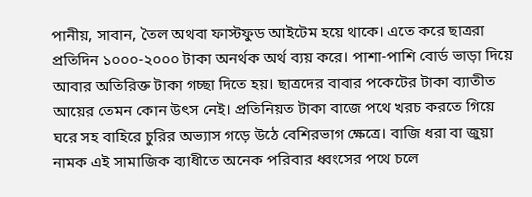পানীয়, সাবান, তৈল অথবা ফাস্টফুড আইটেম হয়ে থাকে। এতে করে ছাত্ররা প্রতিদিন ১০০০-২০০০ টাকা অনর্থক অর্থ ব্যয় করে। পাশা-পাশি বোর্ড ভাড়া দিয়ে আবার অতিরিক্ত টাকা গচ্ছা দিতে হয়। ছাত্রদের বাবার পকেটের টাকা ব্যাতীত আয়ের তেমন কোন উৎস নেই। প্রতিনিয়ত টাকা বাজে পথে খরচ করতে গিয়ে ঘরে সহ বাহিরে চুরির অভ্যাস গড়ে উঠে বেশিরভাগ ক্ষেত্রে। বাজি ধরা বা জুয়া নামক এই সামাজিক ব্যাধীতে অনেক পরিবার ধ্বংসের পথে চলে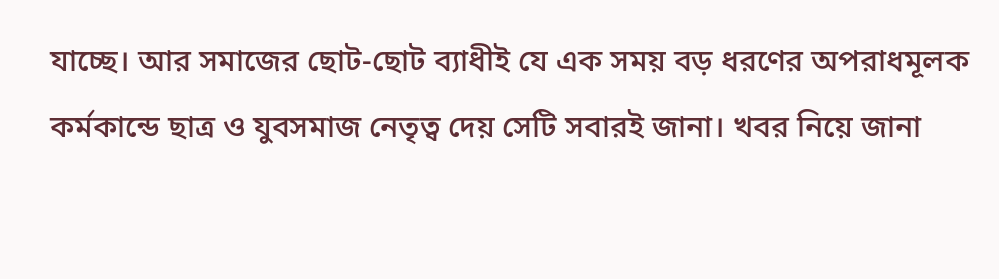যাচ্ছে। আর সমাজের ছোট-ছোট ব্যাধীই যে এক সময় বড় ধরণের অপরাধমূলক কর্মকান্ডে ছাত্র ও যুবসমাজ নেতৃত্ব দেয় সেটি সবারই জানা। খবর নিয়ে জানা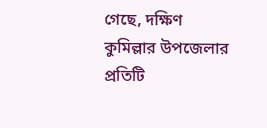গেছে, দক্ষিণ কুমিল্লার উপজেলার প্রতিটি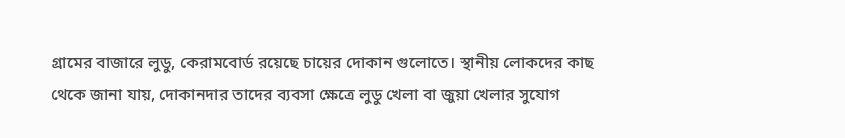গ্রামের বাজারে লুডু, কেরামবোর্ড রয়েছে চায়ের দোকান গুলোতে। স্থানীয় লোকদের কাছ থেকে জানা যায়, দোকানদার তাদের ব্যবসা ক্ষেত্রে লুডু খেলা বা জুয়া খেলার সুযোগ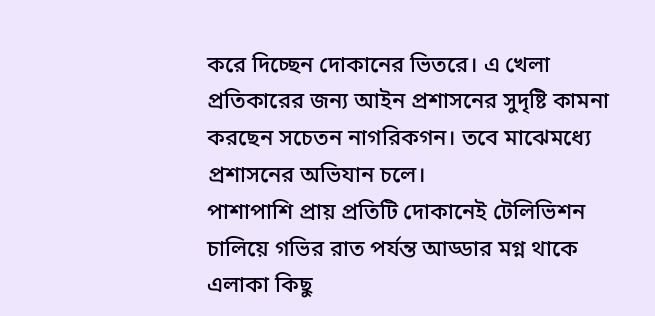করে দিচ্ছেন দোকানের ভিতরে। এ খেলা প্রতিকারের জন্য আইন প্রশাসনের সুদৃষ্টি কামনা করছেন সচেতন নাগরিকগন। তবে মাঝেমধ্যে প্রশাসনের অভিযান চলে।
পাশাপাশি প্রায় প্রতিটি দোকানেই টেলিভিশন চালিয়ে গভির রাত পর্যন্ত আড্ডার মগ্ন থাকে এলাকা কিছু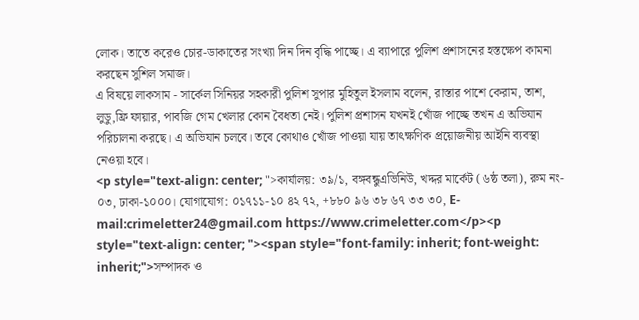লোক। তাতে করেও চোর-ডাকাতের সংখ্যা দিন দিন বৃদ্ধি পাচ্ছে। এ ব্যাপারে পুলিশ প্রশাসনের হস্তক্ষেপ কামনা করছেন সুশিল সমাজ।
এ বিষয়ে লাকসাম - সার্কেল সিনিয়র সহকারী পুলিশ সুপার মুহিতুল ইসলাম বলেন, রাস্তার পাশে কেরাম, তাশ, লুডু,ফ্রি ফায়ার, পাবজি গেম খেলার কোন বৈধতা নেই। পুলিশ প্রশাসন যখনই খোঁজ পাচ্ছে তখন এ অভিযান পরিচালনা করছে। এ অভিযান চলবে। তবে কোথাও খোঁজ পাওয়া যায় তাৎক্ষণিক প্রয়োজনীয় আইনি ব্যবস্থা নেওয়া হবে।
<p style="text-align: center; ">কার্যালয়: ৩৯/১, বঙ্গবন্ধুএভিনিউ, খদ্দর মার্কেট (৬ষ্ঠ তলা), রুম নং- ০৩, ঢাকা-১০০০। যোগাযোগ: ০১৭১১-১০ ৪২ ৭২, +৮৮০ ৯৬ ৩৮ ৬৭ ৩৩ ৩০, E-mail:crimeletter24@gmail.com https://www.crimeletter.com</p><p style="text-align: center; "><span style="font-family: inherit; font-weight: inherit;">সম্পাদক ও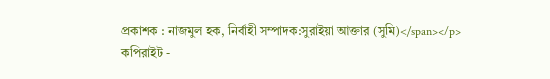প্রকাশক : নাজমুল হক, নির্বাহী সম্পাদক:সুরাইয়া আক্তার (সুমি)</span></p>
কপিরাইট -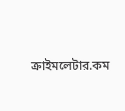ক্রাইমলেটার.কম